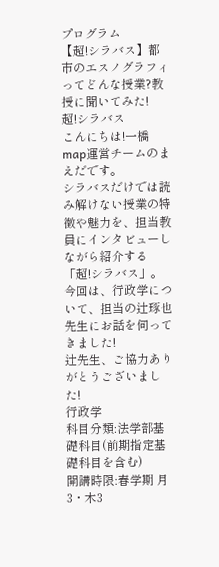プログラム
【超!シラバス】都市のエスノグラフィってどんな授業?教授に聞いてみた!
超!シラバス
こんにちは!一橋map運営チームのまえだです。
シラバスだけでは読み解けない授業の特徴や魅力を、担当教員にインタビューしながら紹介する「超!シラバス」。
今回は、行政学について、担当の辻琢也先生にお話を伺ってきました!
辻先生、ご協力ありがとうございました!
行政学
科目分類:法学部基礎科目(前期指定基礎科目を含む)
開講時限:春学期 月3・木3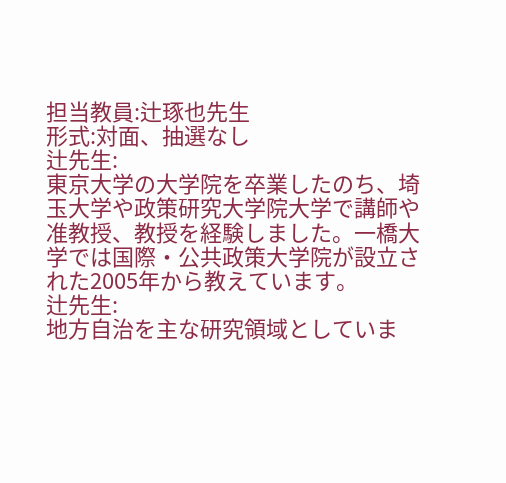担当教員:辻琢也先生
形式:対面、抽選なし
辻先生:
東京大学の大学院を卒業したのち、埼玉大学や政策研究大学院大学で講師や准教授、教授を経験しました。一橋大学では国際・公共政策大学院が設立された2005年から教えています。
辻先生:
地方自治を主な研究領域としていま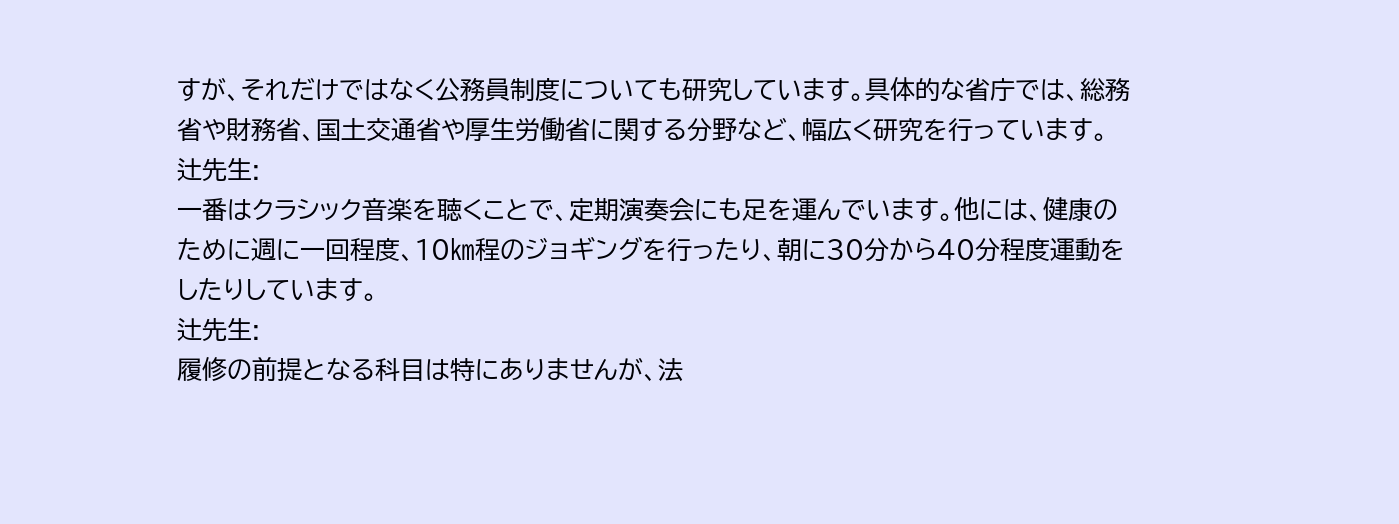すが、それだけではなく公務員制度についても研究しています。具体的な省庁では、総務省や財務省、国土交通省や厚生労働省に関する分野など、幅広く研究を行っています。
辻先生:
一番はクラシック音楽を聴くことで、定期演奏会にも足を運んでいます。他には、健康のために週に一回程度、10㎞程のジョギングを行ったり、朝に30分から40分程度運動をしたりしています。
辻先生:
履修の前提となる科目は特にありませんが、法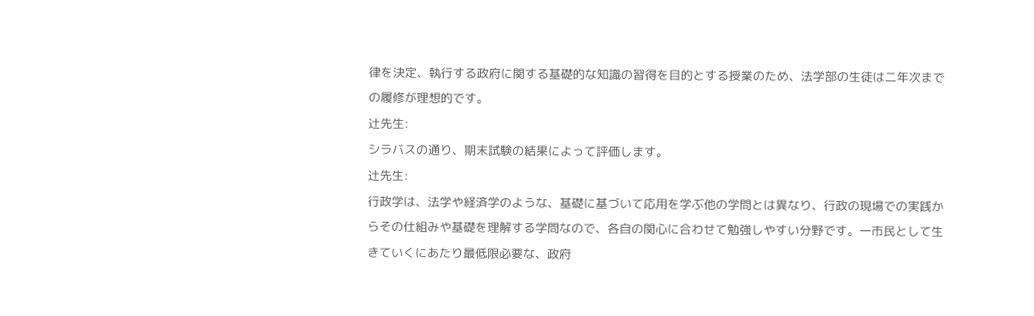律を決定、執行する政府に関する基礎的な知識の習得を目的とする授業のため、法学部の生徒は二年次までの履修が理想的です。
辻先生:
シラバスの通り、期末試験の結果によって評価します。
辻先生:
行政学は、法学や経済学のような、基礎に基づいて応用を学ぶ他の学問とは異なり、行政の現場での実践からその仕組みや基礎を理解する学問なので、各自の関心に合わせて勉強しやすい分野です。一市民として生きていくにあたり最低限必要な、政府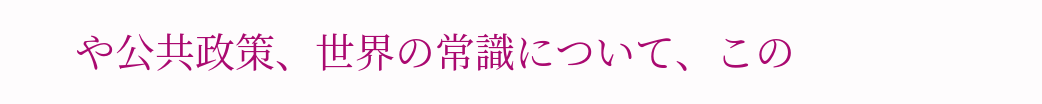や公共政策、世界の常識について、この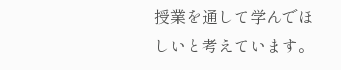授業を通して学んでほしいと考えています。